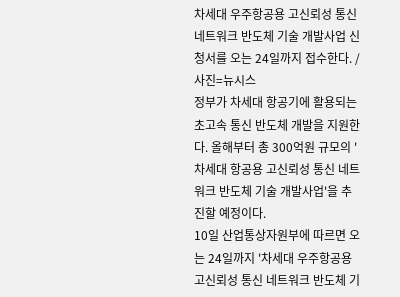차세대 우주항공용 고신뢰성 통신 네트워크 반도체 기술 개발사업 신청서를 오는 24일까지 접수한다. /사진=뉴시스
정부가 차세대 항공기에 활용되는 초고속 통신 반도체 개발을 지원한다. 올해부터 총 300억원 규모의 '차세대 항공용 고신뢰성 통신 네트워크 반도체 기술 개발사업'을 추진할 예정이다.
10일 산업통상자원부에 따르면 오는 24일까지 '차세대 우주항공용 고신뢰성 통신 네트워크 반도체 기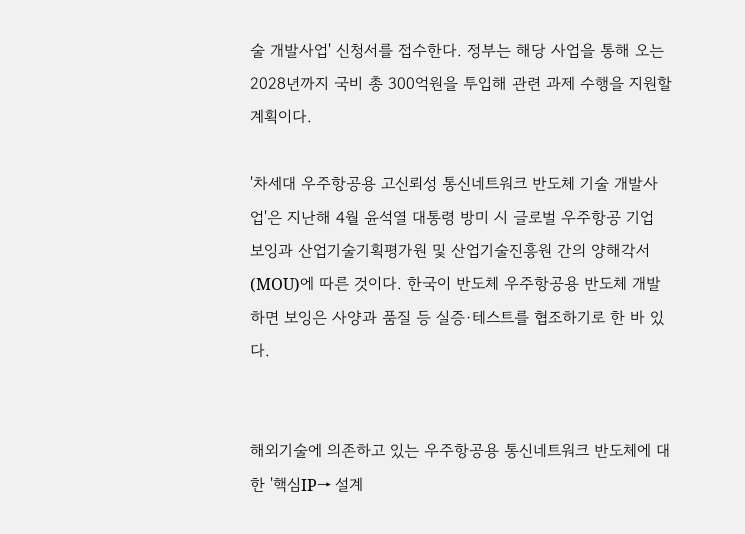술 개발사업' 신청서를 접수한다. 정부는 해당 사업을 통해 오는 2028년까지 국비 총 300억원을 투입해 관련 과제 수행을 지원할 계획이다.

'차세대 우주항공용 고신뢰성 통신네트워크 반도체 기술 개발사업'은 지난해 4월 윤석열 대통령 방미 시 글로벌 우주항공 기업 보잉과 산업기술기획평가원 및 산업기술진흥원 간의 양해각서(MOU)에 따른 것이다. 한국이 반도체 우주항공용 반도체 개발하면 보잉은 사양과 품질 등 실증·테스트를 협조하기로 한 바 있다.


해외기술에 의존하고 있는 우주항공용 통신네트워크 반도체에 대한 '핵심IP→ 설계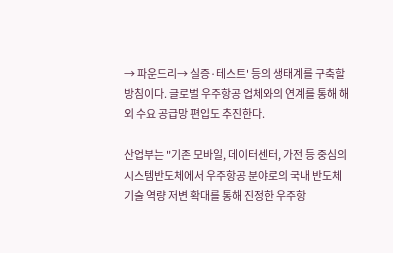→ 파운드리→ 실증·테스트' 등의 생태계를 구축할 방침이다. 글로벌 우주항공 업체와의 연계를 통해 해외 수요 공급망 편입도 추진한다.

산업부는 "기존 모바일, 데이터센터, 가전 등 중심의 시스템반도체에서 우주항공 분야로의 국내 반도체기술 역량 저변 확대를 통해 진정한 우주항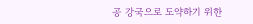공 강국으로 도약하기 위한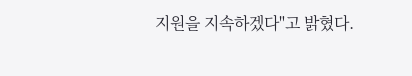지원을 지속하겠다"고 밝혔다.